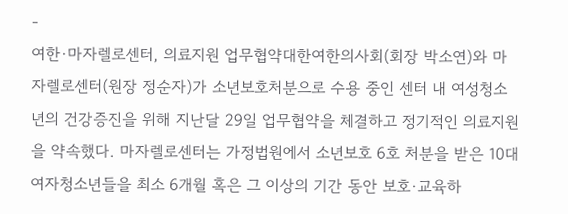-
여한·마자렐로센터, 의료지원 업무협약대한여한의사회(회장 박소연)와 마자렐로센터(원장 정순자)가 소년보호처분으로 수용 중인 센터 내 여성청소년의 건강증진을 위해 지난달 29일 업무협약을 체결하고 정기적인 의료지원을 약속했다. 마자렐로센터는 가정법원에서 소년보호 6호 처분을 받은 10대 여자청소년들을 최소 6개월 혹은 그 이상의 기간 동안 보호·교육하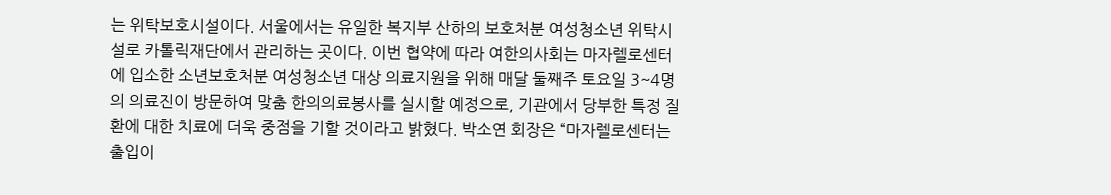는 위탁보호시설이다. 서울에서는 유일한 복지부 산하의 보호처분 여성청소년 위탁시설로 카톨릭재단에서 관리하는 곳이다. 이번 협약에 따라 여한의사회는 마자렐로센터에 입소한 소년보호처분 여성청소년 대상 의료지원을 위해 매달 둘째주 토요일 3~4명의 의료진이 방문하여 맞춤 한의의료봉사를 실시할 예정으로, 기관에서 당부한 특정 질환에 대한 치료에 더욱 중점을 기할 것이라고 밝혔다. 박소연 회장은 “마자렐로센터는 출입이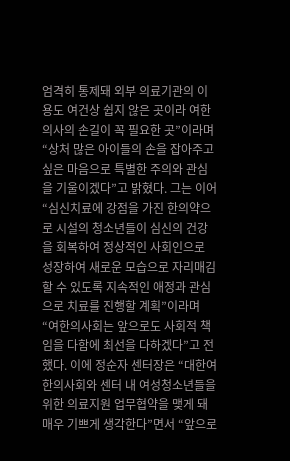엄격히 통제돼 외부 의료기관의 이용도 여건상 쉽지 않은 곳이라 여한의사의 손길이 꼭 필요한 곳”이라며 “상처 많은 아이들의 손을 잡아주고 싶은 마음으로 특별한 주의와 관심을 기울이겠다”고 밝혔다. 그는 이어 “심신치료에 강점을 가진 한의약으로 시설의 청소년들이 심신의 건강을 회복하여 정상적인 사회인으로 성장하여 새로운 모습으로 자리매김할 수 있도록 지속적인 애정과 관심으로 치료를 진행할 계획”이라며 “여한의사회는 앞으로도 사회적 책임을 다함에 최선을 다하겠다”고 전했다. 이에 정순자 센터장은 “대한여한의사회와 센터 내 여성청소년들을 위한 의료지원 업무협약을 맺게 돼 매우 기쁘게 생각한다”면서 “앞으로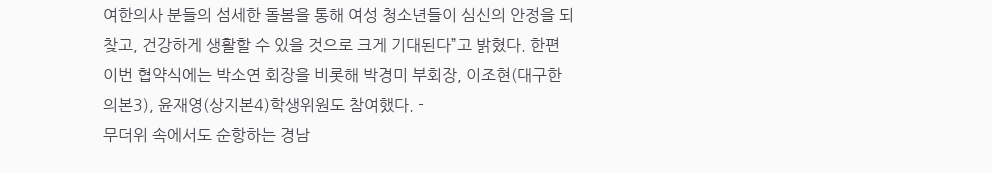여한의사 분들의 섬세한 돌봄을 통해 여성 청소년들이 심신의 안정을 되찾고, 건강하게 생활할 수 있을 것으로 크게 기대된다”고 밝혔다. 한편 이번 협약식에는 박소연 회장을 비롯해 박경미 부회장, 이조현(대구한의본3), 윤재영(상지본4)학생위원도 참여했다. -
무더위 속에서도 순항하는 경남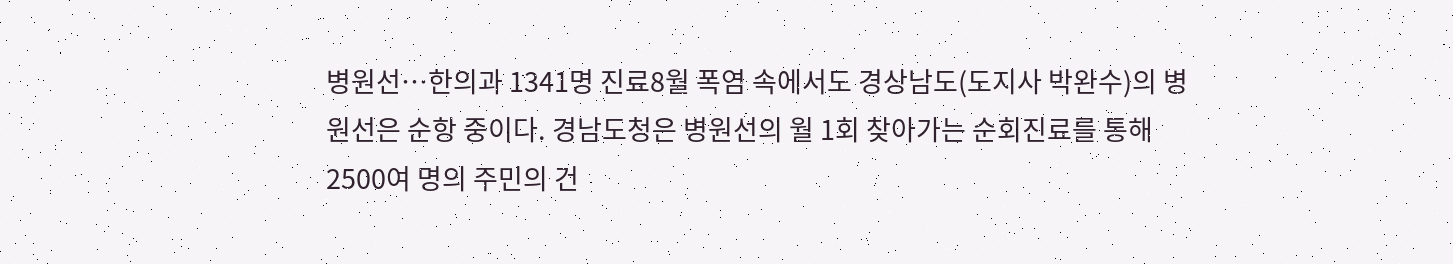병원선…한의과 1341명 진료8월 폭염 속에서도 경상남도(도지사 박완수)의 병원선은 순항 중이다. 경남도청은 병원선의 월 1회 찾아가는 순회진료를 통해 2500여 명의 주민의 건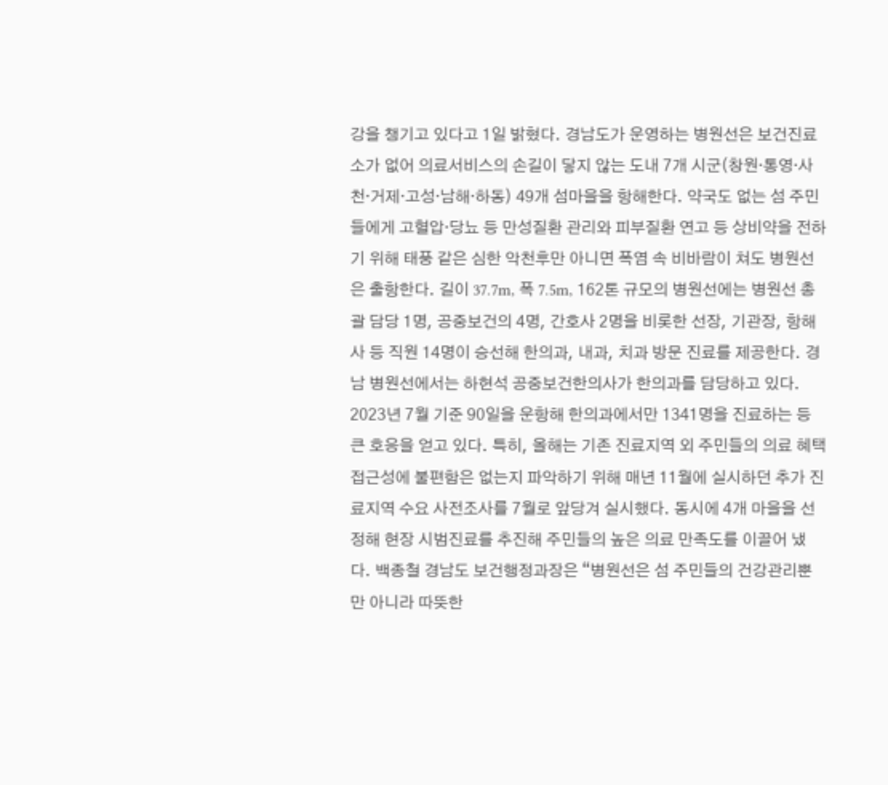강을 챙기고 있다고 1일 밝혔다. 경남도가 운영하는 병원선은 보건진료소가 없어 의료서비스의 손길이 닿지 않는 도내 7개 시군(창원·통영·사천·거제·고성·남해·하동) 49개 섬마을을 항해한다. 약국도 없는 섬 주민들에게 고혈압·당뇨 등 만성질환 관리와 피부질환 연고 등 상비약을 전하기 위해 태풍 같은 심한 악천후만 아니면 폭염 속 비바람이 쳐도 병원선은 출항한다. 길이 37.7m, 폭 7.5m, 162톤 규모의 병원선에는 병원선 총괄 담당 1명, 공중보건의 4명, 간호사 2명을 비롯한 선장, 기관장, 항해사 등 직원 14명이 승선해 한의과, 내과, 치과 방문 진료를 제공한다. 경남 병원선에서는 하현석 공중보건한의사가 한의과를 담당하고 있다. 2023년 7월 기준 90일을 운항해 한의과에서만 1341명을 진료하는 등 큰 호응을 얻고 있다. 특히, 올해는 기존 진료지역 외 주민들의 의료 혜택 접근성에 불편함은 없는지 파악하기 위해 매년 11월에 실시하던 추가 진료지역 수요 사전조사를 7월로 앞당겨 실시했다. 동시에 4개 마을을 선정해 현장 시범진료를 추진해 주민들의 높은 의료 만족도를 이끌어 냈다. 백종철 경남도 보건행정과장은 “병원선은 섬 주민들의 건강관리뿐만 아니라 따뜻한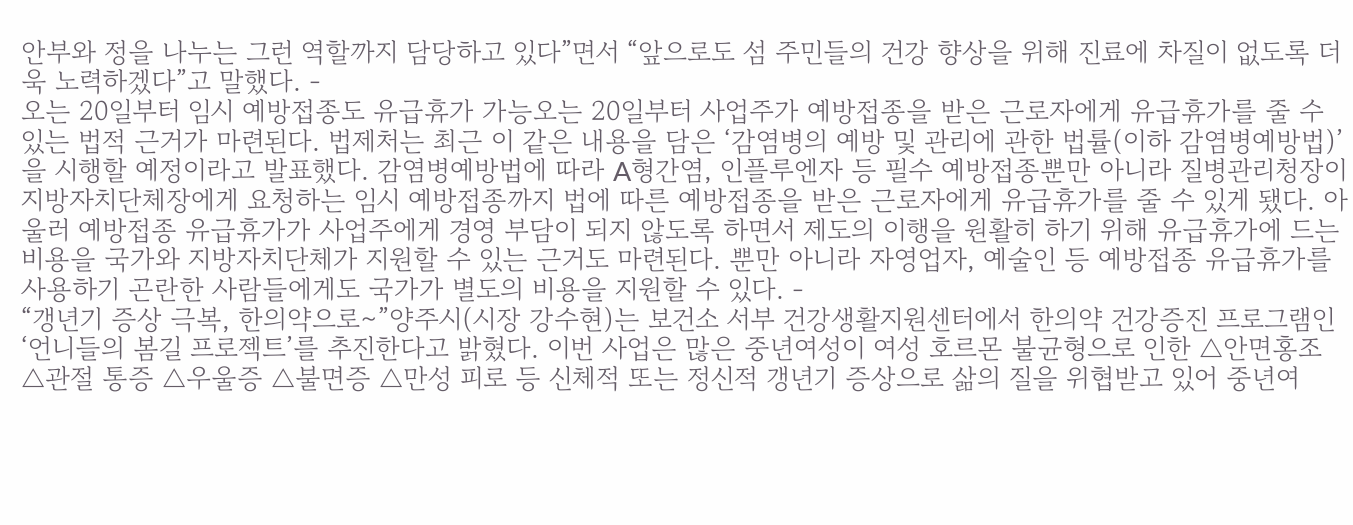안부와 정을 나누는 그런 역할까지 담당하고 있다”면서 “앞으로도 섬 주민들의 건강 향상을 위해 진료에 차질이 없도록 더욱 노력하겠다”고 말했다. -
오는 20일부터 임시 예방접종도 유급휴가 가능오는 20일부터 사업주가 예방접종을 받은 근로자에게 유급휴가를 줄 수 있는 법적 근거가 마련된다. 법제처는 최근 이 같은 내용을 담은 ‘감염병의 예방 및 관리에 관한 법률(이하 감염병예방법)’을 시행할 예정이라고 발표했다. 감염병예방법에 따라 A형간염, 인플루엔자 등 필수 예방접종뿐만 아니라 질병관리청장이 지방자치단체장에게 요청하는 임시 예방접종까지 법에 따른 예방접종을 받은 근로자에게 유급휴가를 줄 수 있게 됐다. 아울러 예방접종 유급휴가가 사업주에게 경영 부담이 되지 않도록 하면서 제도의 이행을 원활히 하기 위해 유급휴가에 드는 비용을 국가와 지방자치단체가 지원할 수 있는 근거도 마련된다. 뿐만 아니라 자영업자, 예술인 등 예방접종 유급휴가를 사용하기 곤란한 사람들에게도 국가가 별도의 비용을 지원할 수 있다. -
“갱년기 증상 극복, 한의약으로∼”양주시(시장 강수현)는 보건소 서부 건강생활지원센터에서 한의약 건강증진 프로그램인 ‘언니들의 봄길 프로젝트’를 추진한다고 밝혔다. 이번 사업은 많은 중년여성이 여성 호르몬 불균형으로 인한 △안면홍조 △관절 통증 △우울증 △불면증 △만성 피로 등 신체적 또는 정신적 갱년기 증상으로 삶의 질을 위협받고 있어 중년여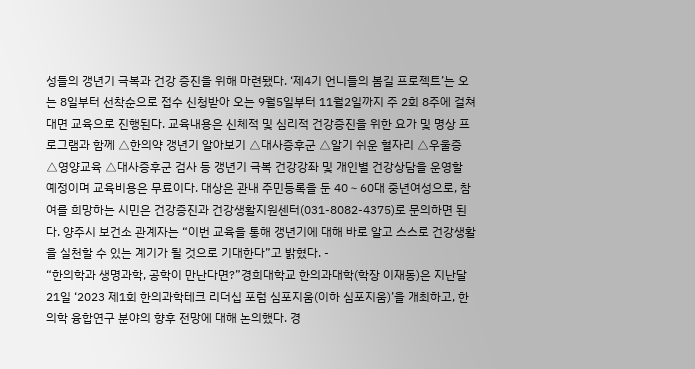성들의 갱년기 극복과 건강 증진을 위해 마련됐다. ‘제4기 언니들의 봄길 프로젝트’는 오는 8일부터 선착순으로 접수 신청받아 오는 9월5일부터 11월2일까지 주 2회 8주에 걸쳐 대면 교육으로 진행된다. 교육내용은 신체적 및 심리적 건강증진을 위한 요가 및 명상 프로그램과 함께 △한의약 갱년기 알아보기 △대사증후군 △알기 쉬운 혈자리 △우울증 △영양교육 △대사증후군 검사 등 갱년기 극복 건강강좌 및 개인별 건강상담을 운영할 예정이며 교육비용은 무료이다. 대상은 관내 주민등록을 둔 40∼60대 중년여성으로, 참여를 희망하는 시민은 건강증진과 건강생활지원센터(031-8082-4375)로 문의하면 된다. 양주시 보건소 관계자는 “이번 교육을 통해 갱년기에 대해 바로 알고 스스로 건강생활을 실천할 수 있는 계기가 될 것으로 기대한다”고 밝혔다. -
“한의학과 생명과학, 공학이 만난다면?”경희대학교 한의과대학(학장 이재동)은 지난달 21일 ‘2023 제1회 한의과학테크 리더십 포럼 심포지움(이하 심포지움)’을 개최하고, 한의학 융합연구 분야의 향후 전망에 대해 논의했다. 경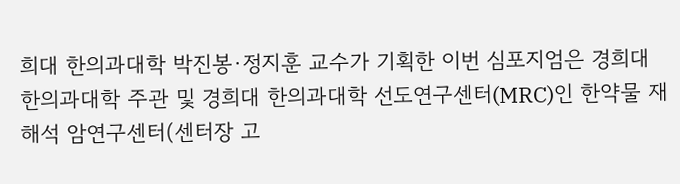희대 한의과대학 박진봉·정지훈 교수가 기획한 이번 심포지엄은 경희대 한의과대학 주관 및 경희대 한의과대학 선도연구센터(MRC)인 한약물 재해석 암연구센터(센터장 고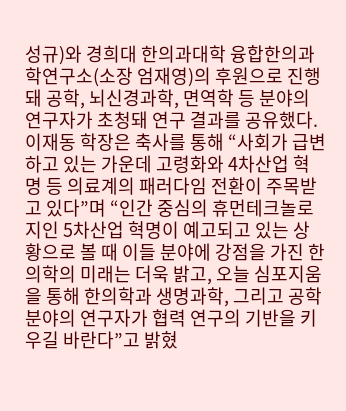성규)와 경희대 한의과대학 융합한의과학연구소(소장 엄재영)의 후원으로 진행돼 공학, 뇌신경과학, 면역학 등 분야의 연구자가 초청돼 연구 결과를 공유했다. 이재동 학장은 축사를 통해 “사회가 급변하고 있는 가운데 고령화와 4차산업 혁명 등 의료계의 패러다임 전환이 주목받고 있다”며 “인간 중심의 휴먼테크놀로지인 5차산업 혁명이 예고되고 있는 상황으로 볼 때 이들 분야에 강점을 가진 한의학의 미래는 더욱 밝고, 오늘 심포지움을 통해 한의학과 생명과학, 그리고 공학 분야의 연구자가 협력 연구의 기반을 키우길 바란다”고 밝혔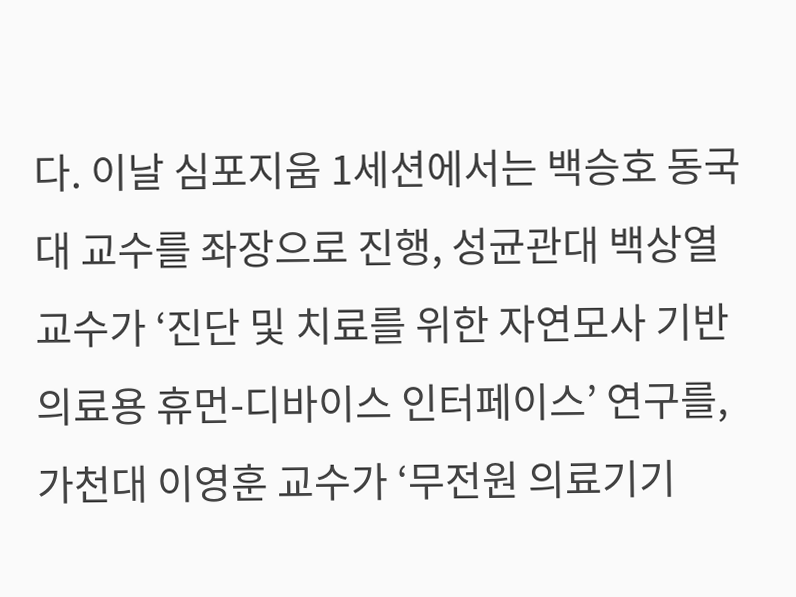다. 이날 심포지움 1세션에서는 백승호 동국대 교수를 좌장으로 진행, 성균관대 백상열 교수가 ‘진단 및 치료를 위한 자연모사 기반 의료용 휴먼-디바이스 인터페이스’ 연구를, 가천대 이영훈 교수가 ‘무전원 의료기기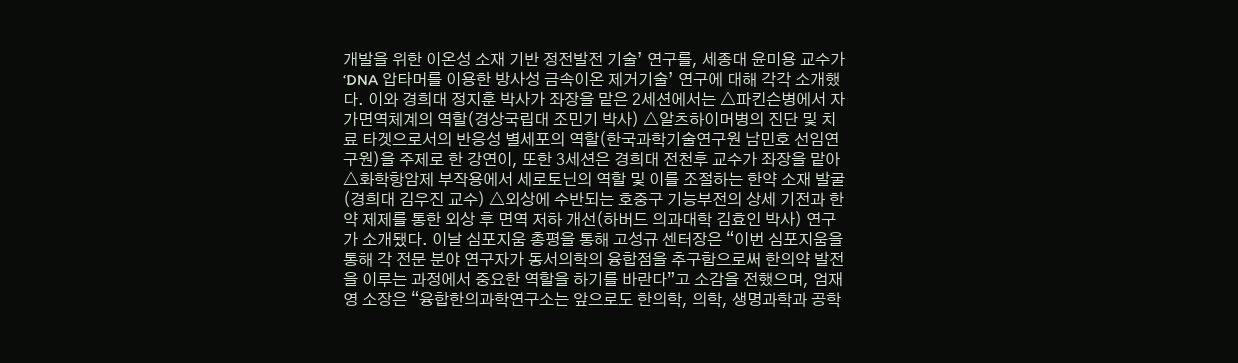개발을 위한 이온성 소재 기반 정전발전 기술’ 연구를, 세종대 윤미용 교수가 ‘DNA 압타머를 이용한 방사성 금속이온 제거기술’ 연구에 대해 각각 소개했다. 이와 경희대 정지훈 박사가 좌장을 맡은 2세션에서는 △파킨슨병에서 자가면역체계의 역할(경상국립대 조민기 박사) △알츠하이머병의 진단 및 치료 타겟으로서의 반응성 별세포의 역할(한국과학기술연구원 남민호 선임연구원)을 주제로 한 강연이, 또한 3세션은 경희대 전천후 교수가 좌장을 맡아 △화학항암제 부작용에서 세로토닌의 역할 및 이를 조절하는 한약 소재 발굴(경희대 김우진 교수) △외상에 수반되는 호중구 기능부전의 상세 기전과 한약 제제를 통한 외상 후 면역 저하 개선(하버드 의과대학 김효인 박사) 연구가 소개됐다. 이날 심포지움 총평을 통해 고성규 센터장은 “이번 심포지움을 통해 각 전문 분야 연구자가 동서의학의 융합점을 추구함으로써 한의약 발전을 이루는 과정에서 중요한 역할을 하기를 바란다”고 소감을 전했으며, 엄재영 소장은 “융합한의과학연구소는 앞으로도 한의학, 의학, 생명과학과 공학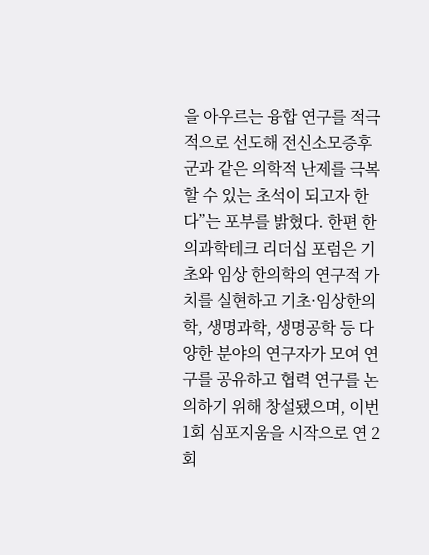을 아우르는 융합 연구를 적극적으로 선도해 전신소모증후군과 같은 의학적 난제를 극복할 수 있는 초석이 되고자 한다”는 포부를 밝혔다. 한편 한의과학테크 리더십 포럼은 기초와 임상 한의학의 연구적 가치를 실현하고 기초·임상한의학, 생명과학, 생명공학 등 다양한 분야의 연구자가 모여 연구를 공유하고 협력 연구를 논의하기 위해 창설됐으며, 이번 1회 심포지움을 시작으로 연 2회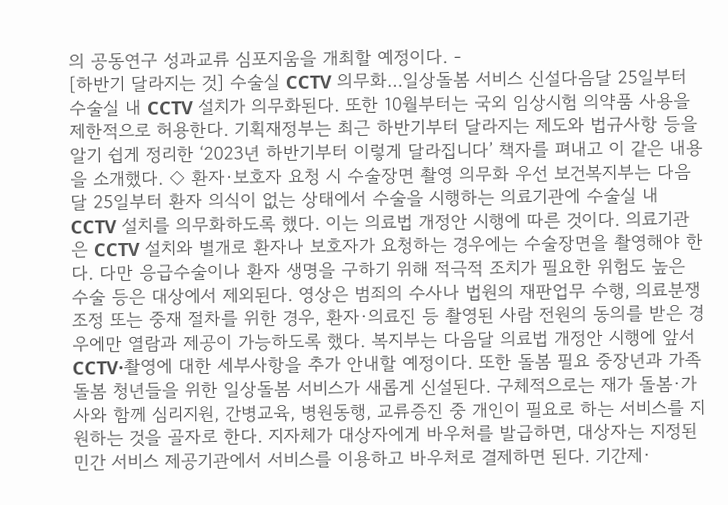의 공동연구 성과교류 심포지움을 개최할 예정이다. -
[하반기 달라지는 것] 수술실 CCTV 의무화…일상돌봄 서비스 신설다음달 25일부터 수술실 내 CCTV 설치가 의무화된다. 또한 10월부터는 국외 임상시험 의약품 사용을 제한적으로 허용한다. 기획재정부는 최근 하반기부터 달라지는 제도와 법규사항 등을 알기 쉽게 정리한 ‘2023년 하반기부터 이렇게 달라집니다’ 책자를 펴내고 이 같은 내용을 소개했다. ◇ 환자·보호자 요청 시 수술장면 촬영 의무화 우선 보건복지부는 다음달 25일부터 환자 의식이 없는 상태에서 수술을 시행하는 의료기관에 수술실 내 CCTV 설치를 의무화하도록 했다. 이는 의료법 개정안 시행에 따른 것이다. 의료기관은 CCTV 설치와 별개로 환자나 보호자가 요청하는 경우에는 수술장면을 촬영해야 한다. 다만 응급수술이나 환자 생명을 구하기 위해 적극적 조치가 필요한 위험도 높은 수술 등은 대상에서 제외된다. 영상은 범죄의 수사나 법원의 재판업무 수행, 의료분쟁 조정 또는 중재 절차를 위한 경우, 환자·의료진 등 촬영된 사람 전원의 동의를 받은 경우에만 열람과 제공이 가능하도록 했다. 복지부는 다음달 의료법 개정안 시행에 앞서 CCTV·촬영에 대한 세부사항을 추가 안내할 예정이다. 또한 돌봄 필요 중장년과 가족 돌봄 청년들을 위한 일상돌봄 서비스가 새롭게 신설된다. 구체적으로는 재가 돌봄·가사와 함께 심리지원, 간병교육, 병원동행, 교류증진 중 개인이 필요로 하는 서비스를 지원하는 것을 골자로 한다. 지자체가 대상자에게 바우처를 발급하면, 대상자는 지정된 민간 서비스 제공기관에서 서비스를 이용하고 바우처로 결제하면 된다. 기간제·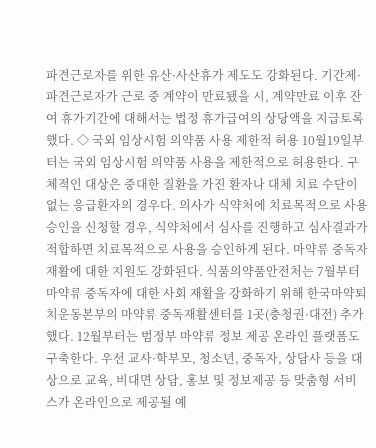파견근로자를 위한 유산·사산휴가 제도도 강화된다. 기간제·파견근로자가 근로 중 계약이 만료됐을 시, 계약만료 이후 잔여 휴가기간에 대해서는 법정 휴가급여의 상당액을 지급토록 했다. ◇ 국외 임상시험 의약품 사용 제한적 허용 10월19일부터는 국외 임상시험 의약품 사용을 제한적으로 허용한다. 구체적인 대상은 중대한 질환을 가진 환자나 대체 치료 수단이 없는 응급환자의 경우다. 의사가 식약처에 치료목적으로 사용승인을 신청할 경우, 식약처에서 심사를 진행하고 심사결과가 적합하면 치료목적으로 사용을 승인하게 된다. 마약류 중독자 재활에 대한 지원도 강화된다. 식품의약품안전처는 7월부터 마약류 중독자에 대한 사회 재활을 강화하기 위해 한국마약퇴치운동본부의 마약류 중독재활센터를 1곳(충청권·대전) 추가했다. 12월부터는 범정부 마약류 정보 제공 온라인 플랫폼도 구축한다. 우선 교사·학부모, 청소년, 중독자, 상담사 등을 대상으로 교육, 비대면 상담, 홍보 및 정보제공 등 맞춤형 서비스가 온라인으로 제공될 예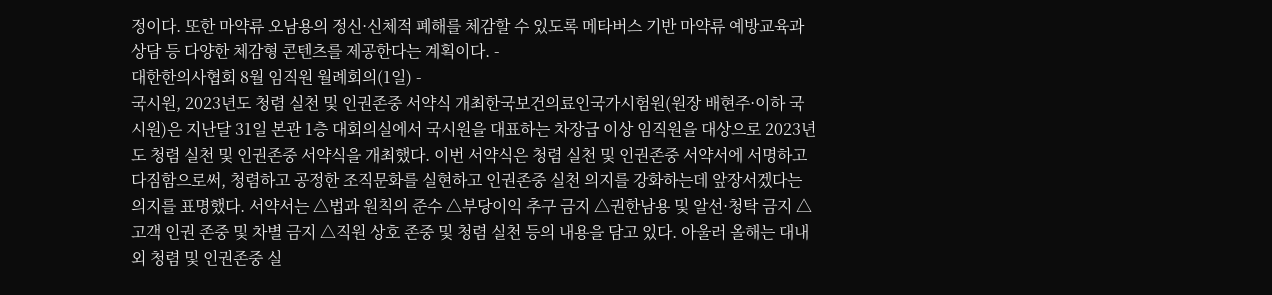정이다. 또한 마약류 오남용의 정신·신체적 폐해를 체감할 수 있도록 메타버스 기반 마약류 예방교육과 상담 등 다양한 체감형 콘텐츠를 제공한다는 계획이다. -
대한한의사협회 8월 임직원 월례회의(1일) -
국시원, 2023년도 청렴 실천 및 인권존중 서약식 개최한국보건의료인국가시험원(원장 배현주·이하 국시원)은 지난달 31일 본관 1층 대회의실에서 국시원을 대표하는 차장급 이상 임직원을 대상으로 2023년도 청렴 실천 및 인권존중 서약식을 개최했다. 이번 서약식은 청렴 실천 및 인권존중 서약서에 서명하고 다짐함으로써, 청렴하고 공정한 조직문화를 실현하고 인권존중 실천 의지를 강화하는데 앞장서겠다는 의지를 표명했다. 서약서는 △법과 원칙의 준수 △부당이익 추구 금지 △권한남용 및 알선·청탁 금지 △고객 인권 존중 및 차별 금지 △직원 상호 존중 및 청렴 실천 등의 내용을 담고 있다. 아울러 올해는 대내외 청렴 및 인권존중 실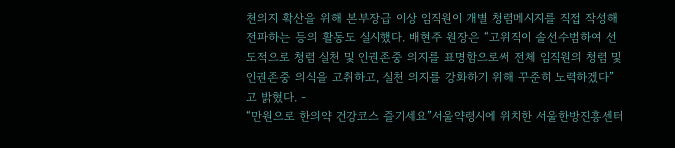천의지 확산을 위해 본부장급 이상 임직원이 개별 청렴메시지를 직접 작성해 전파하는 등의 활동도 실시했다. 배현주 원장은 “고위직이 솔선수범하여 선도적으로 청렴 실천 및 인권존중 의지를 표명함으로써 전체 임직원의 청렴 및 인권존중 의식을 고취하고, 실천 의지를 강화하기 위해 꾸준히 노력하겠다”고 밝혔다. -
“만원으로 한의약 건강코스 즐기세요”서울약령시에 위치한 서울한방진흥센터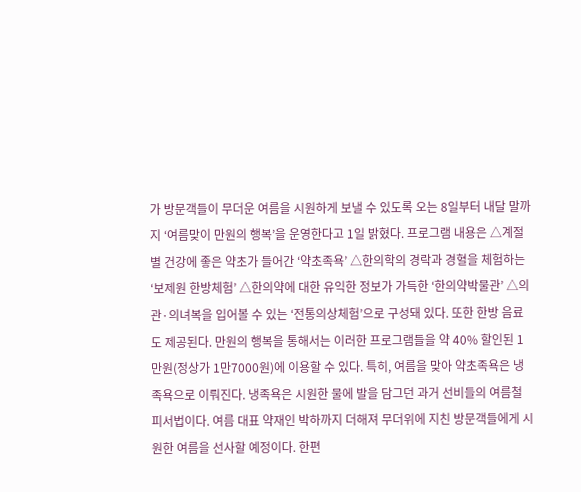가 방문객들이 무더운 여름을 시원하게 보낼 수 있도록 오는 8일부터 내달 말까지 ‘여름맞이 만원의 행복’을 운영한다고 1일 밝혔다. 프로그램 내용은 △계절별 건강에 좋은 약초가 들어간 ‘약초족욕’ △한의학의 경락과 경혈을 체험하는 ‘보제원 한방체험’ △한의약에 대한 유익한 정보가 가득한 ‘한의약박물관’ △의관·의녀복을 입어볼 수 있는 ‘전통의상체험’으로 구성돼 있다. 또한 한방 음료도 제공된다. 만원의 행복을 통해서는 이러한 프로그램들을 약 40% 할인된 1만원(정상가 1만7000원)에 이용할 수 있다. 특히, 여름을 맞아 약초족욕은 냉족욕으로 이뤄진다. 냉족욕은 시원한 물에 발을 담그던 과거 선비들의 여름철 피서법이다. 여름 대표 약재인 박하까지 더해져 무더위에 지친 방문객들에게 시원한 여름을 선사할 예정이다. 한편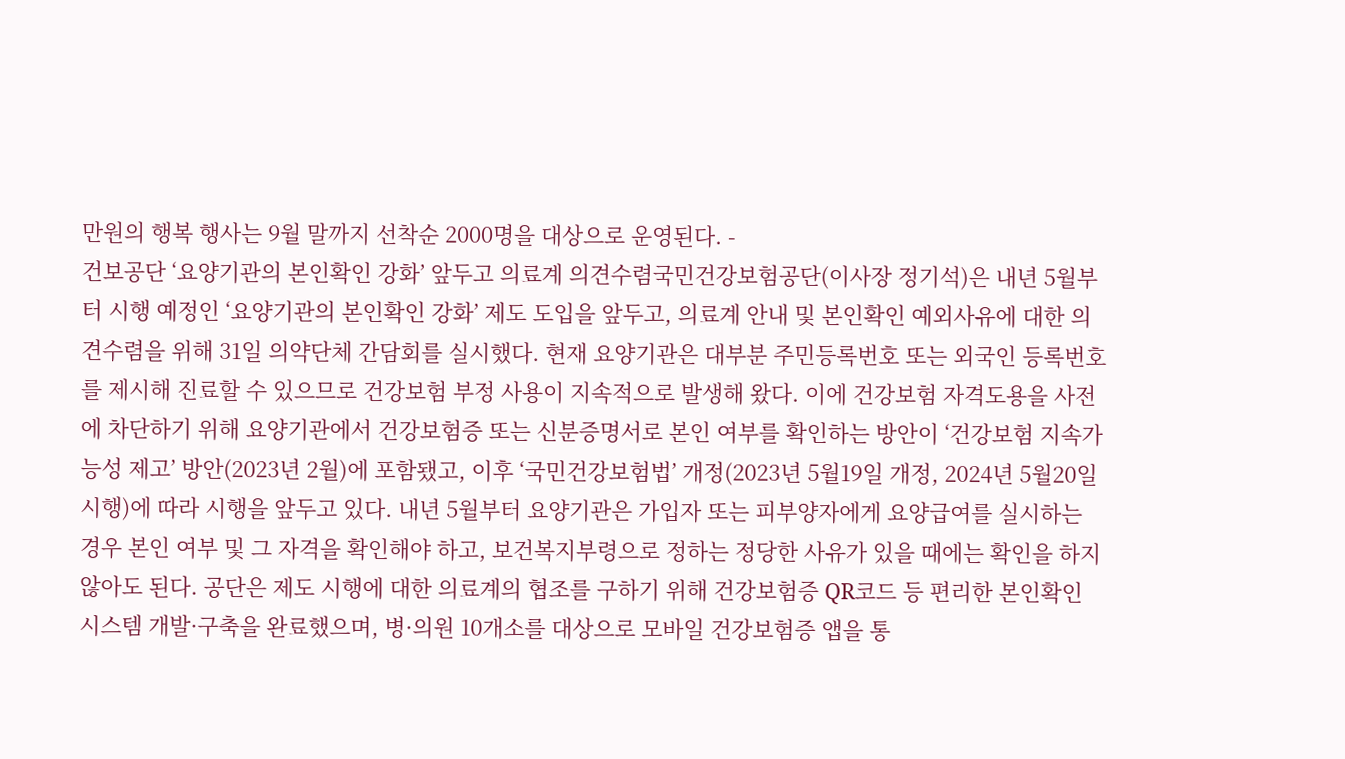만원의 행복 행사는 9월 말까지 선착순 2000명을 대상으로 운영된다. -
건보공단 ‘요양기관의 본인확인 강화’ 앞두고 의료계 의견수렴국민건강보험공단(이사장 정기석)은 내년 5월부터 시행 예정인 ‘요양기관의 본인확인 강화’ 제도 도입을 앞두고, 의료계 안내 및 본인확인 예외사유에 대한 의견수렴을 위해 31일 의약단체 간담회를 실시했다. 현재 요양기관은 대부분 주민등록번호 또는 외국인 등록번호를 제시해 진료할 수 있으므로 건강보험 부정 사용이 지속적으로 발생해 왔다. 이에 건강보험 자격도용을 사전에 차단하기 위해 요양기관에서 건강보험증 또는 신분증명서로 본인 여부를 확인하는 방안이 ‘건강보험 지속가능성 제고’ 방안(2023년 2월)에 포함됐고, 이후 ‘국민건강보험법’ 개정(2023년 5월19일 개정, 2024년 5월20일 시행)에 따라 시행을 앞두고 있다. 내년 5월부터 요양기관은 가입자 또는 피부양자에게 요양급여를 실시하는 경우 본인 여부 및 그 자격을 확인해야 하고, 보건복지부령으로 정하는 정당한 사유가 있을 때에는 확인을 하지 않아도 된다. 공단은 제도 시행에 대한 의료계의 협조를 구하기 위해 건강보험증 QR코드 등 편리한 본인확인 시스템 개발·구축을 완료했으며, 병·의원 10개소를 대상으로 모바일 건강보험증 앱을 통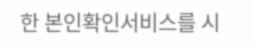한 본인확인서비스를 시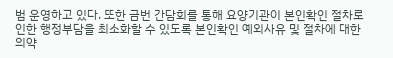범 운영하고 있다. 또한 금번 간담회를 통해 요양기관이 본인확인 절차로 인한 행정부담을 최소화할 수 있도록 본인확인 예외사유 및 절차에 대한 의약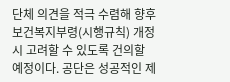단체 의견을 적극 수렴해 향후 보건복지부령(시행규칙) 개정 시 고려할 수 있도록 건의할 예정이다. 공단은 성공적인 제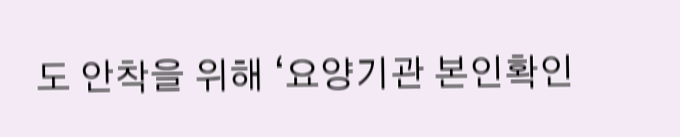도 안착을 위해 ‘요양기관 본인확인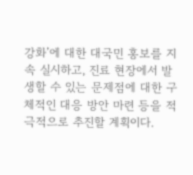강화’에 대한 대국민 홍보를 지속 실시하고, 진료 현장에서 발생할 수 있는 문제점에 대한 구체적인 대응 방안 마련 등을 적극적으로 추진할 계획이다.